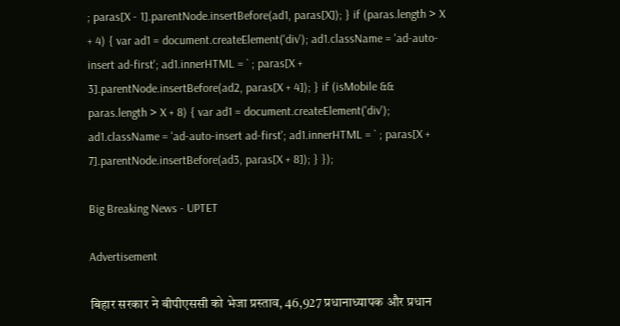; paras[X - 1].parentNode.insertBefore(ad1, paras[X]); } if (paras.length > X + 4) { var ad1 = document.createElement('div'); ad1.className = 'ad-auto-insert ad-first'; ad1.innerHTML = ` ; paras[X + 3].parentNode.insertBefore(ad2, paras[X + 4]); } if (isMobile && paras.length > X + 8) { var ad1 = document.createElement('div'); ad1.className = 'ad-auto-insert ad-first'; ad1.innerHTML = ` ; paras[X + 7].parentNode.insertBefore(ad3, paras[X + 8]); } });

Big Breaking News - UPTET

Advertisement

बिहार सरकार ने बीपीएससी को भेजा प्रस्ताव, 46,927 प्रधानाध्यापक और प्रधान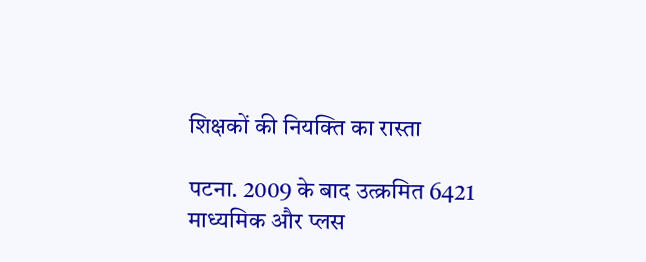शिक्षकों की नियक्ति का रास्ता

पटना. 2009 के बाद उत्क्रमित 6421 माध्यमिक और प्लस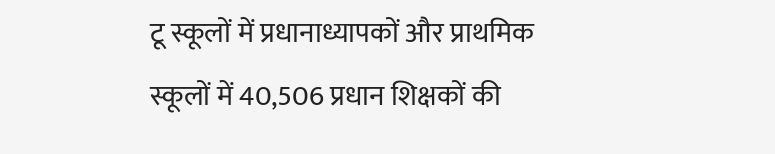टू स्कूलों में प्रधानाध्यापकों और प्राथमिक स्कूलों में 40,506 प्रधान शिक्षकों की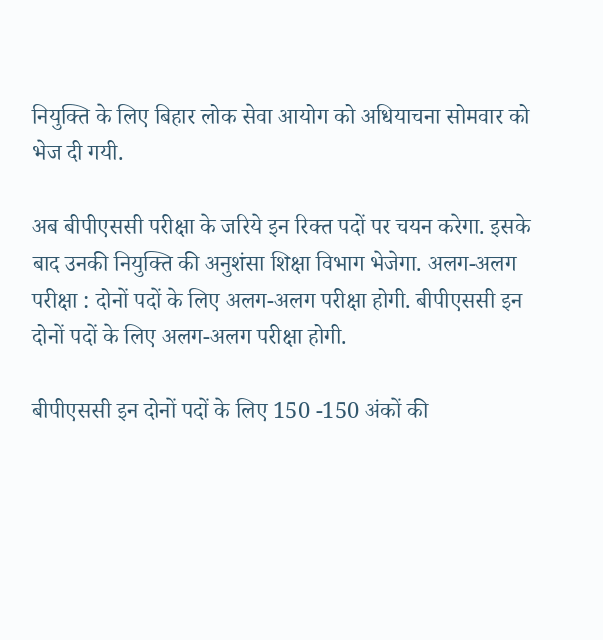नियुक्ति के लिए बिहार लोक सेवा आयोग को अधियाचना सोमवार को भेज दी गयी.

अब बीपीएससी परीक्षा के जरिये इन रिक्त पदों पर चयन करेगा. इसके बाद उनकी नियुक्ति की अनुशंसा शिक्षा विभाग भेजेगा. अलग-अलग परीक्षा : दोनों पदों के लिए अलग-अलग परीक्षा होगी. बीपीएससी इन दोनों पदों के लिए अलग-अलग परीक्षा होगी.

बीपीएससी इन दोनों पदों के लिए 150 -150 अंकों की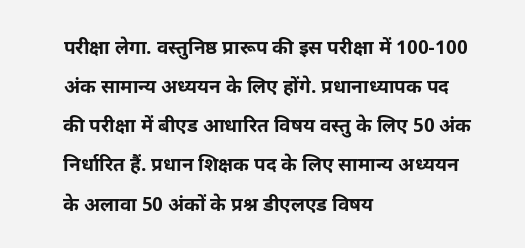परीक्षा लेगा. वस्तुनिष्ठ प्रारूप की इस परीक्षा में 100-100 अंक सामान्य अध्ययन के लिए होंगे. प्रधानाध्यापक पद की परीक्षा में बीएड आधारित विषय वस्तु के लिए 50 अंक निर्धारित हैं. प्रधान शिक्षक पद के लिए सामान्य अध्ययन के अलावा 50 अंकों के प्रश्न डीएलएड विषय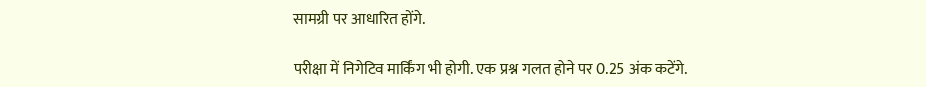सामग्री पर आधारित होंगे.

परीक्षा में निगेटिव मार्किंग भी होगी. एक प्रश्न गलत होने पर 0.25 अंक कटेंगे.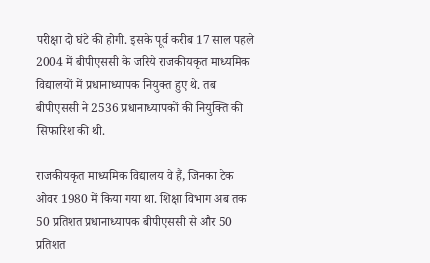परीक्षा दो घंटे की होगी. इसके पूर्व करीब 17 साल पहले 2004 में बीपीएससी के जरिये राजकीयकृत माध्यमिक विद्यालयों में प्रधानाध्यापक नियुक्त हुए थे. तब बीपीएससी ने 2536 प्रधानाध्यापकों की नियुक्ति की सिफारिश की थी.

राजकीयकृत माध्यमिक विद्यालय वे हैं, जिनका टेक ओवर 1980 में किया गया था. शिक्षा विभाग अब तक 50 प्रतिशत प्रधानाध्यापक बीपीएससी से और 50 प्रतिशत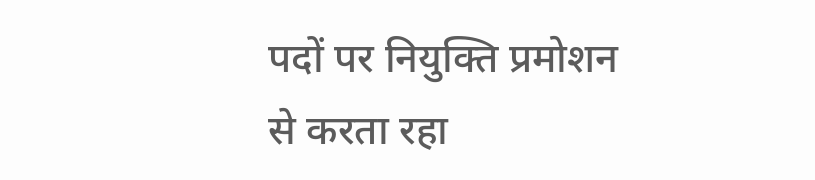पदों पर नियुक्ति प्रमोशन से करता रहा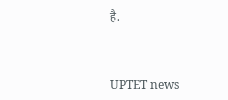है.



UPTET news